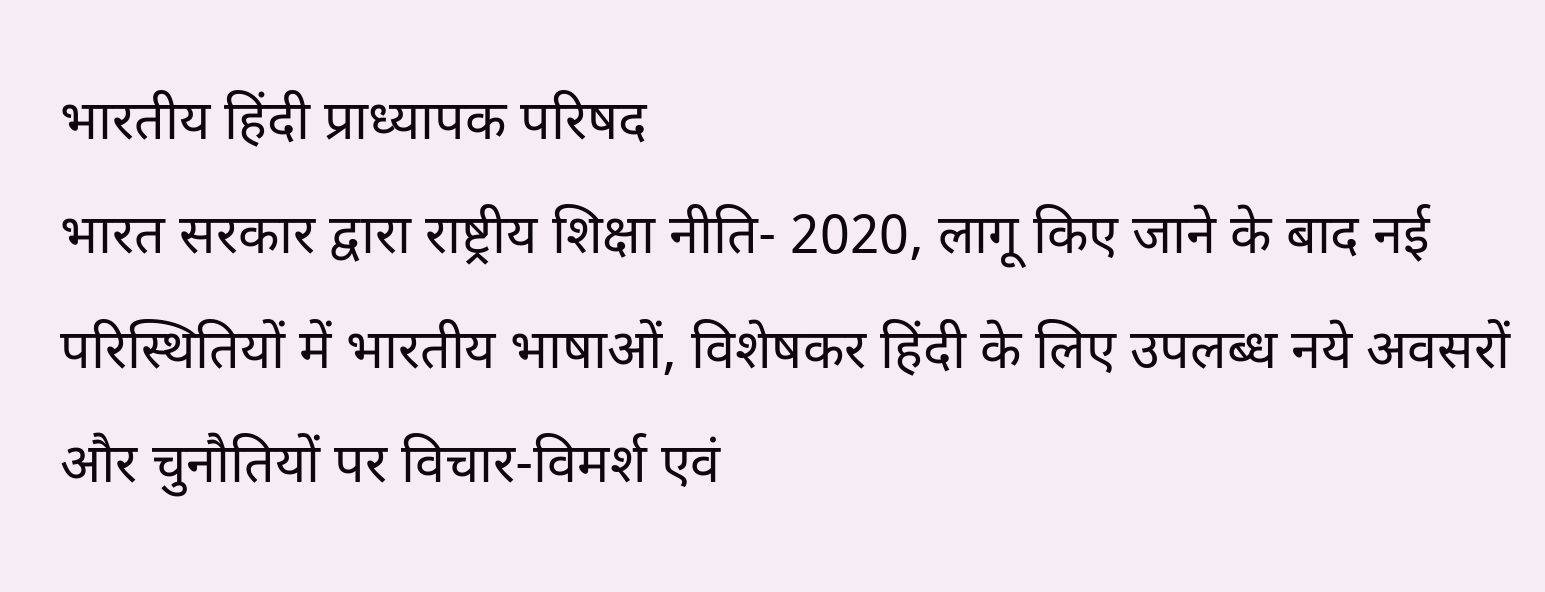भारतीय हिंदी प्राध्यापक परिषद
भारत सरकार द्वारा राष्ट्रीय शिक्षा नीति- 2020, लागू किए जाने के बाद नई परिस्थितियों में भारतीय भाषाओं, विशेषकर हिंदी के लिए उपलब्ध नये अवसरों और चुनौतियों पर विचार-विमर्श एवं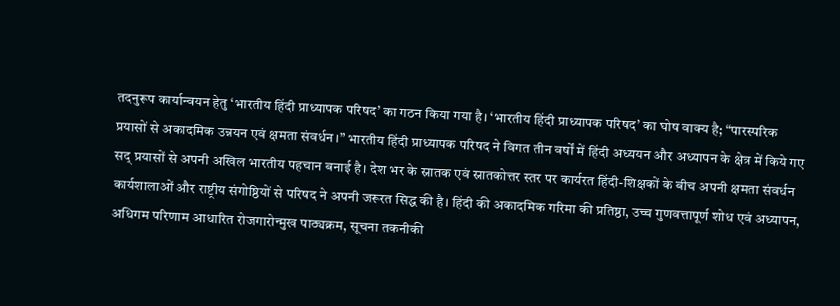तदनुरूप कार्यान्वयन हेतु ‘भारतीय हिंदी प्राध्यापक परिषद’ का गठन किया गया है। ‘भारतीय हिंदी प्राध्यापक परिषद’ का घोष वाक्य है; “पारस्परिक प्रयासों से अकादमिक उन्नयन एवं क्षमता संवर्धन।” भारतीय हिंदी प्राध्यापक परिषद ने विगत तीन वर्षों में हिंदी अध्ययन और अध्यापन के क्षेत्र में किये गए सद् प्रयासों से अपनी अखिल भारतीय पहचान बनाई है। देश भर के स्नातक एवं स्नातकोत्तर स्तर पर कार्यरत हिंदी-शिक्षकों के बीच अपनी क्षमता संवर्धन कार्यशालाओं और राष्ट्रीय संगोष्ठियों से परिषद ने अपनी जरूरत सिद्ध की है। हिंदी की अकादमिक गरिमा की प्रतिष्ठा, उच्च गुणवत्तापूर्ण शोध एवं अध्यापन, अधिगम परिणाम आधारित रोजगारोन्मुख पाठ्यक्रम, सूचना तकनीकी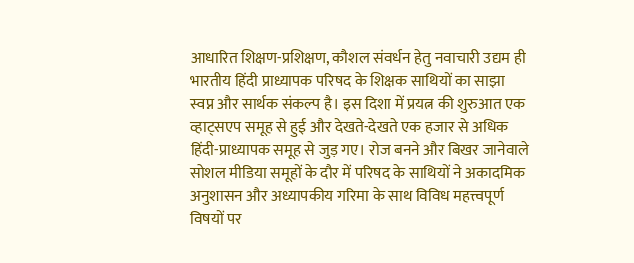आधारित शिक्षण-प्रशिक्षण, कौशल संवर्धन हेतु नवाचारी उद्यम ही भारतीय हिंदी प्राध्यापक परिषद के शिक्षक साथियों का साझा स्वप्न और सार्थक संकल्प है। इस दिशा में प्रयत्न की शुरुआत एक व्हाट्सएप समूह से हुई और देखते-देखते एक हजार से अधिक हिंदी-प्राध्यापक समूह से जुड़ गए। रोज बनने और बिखर जानेवाले सोशल मीडिया समूहों के दौर में परिषद के साथियों ने अकादमिक अनुशासन और अध्यापकीय गरिमा के साथ विविध महत्त्वपूर्ण विषयों पर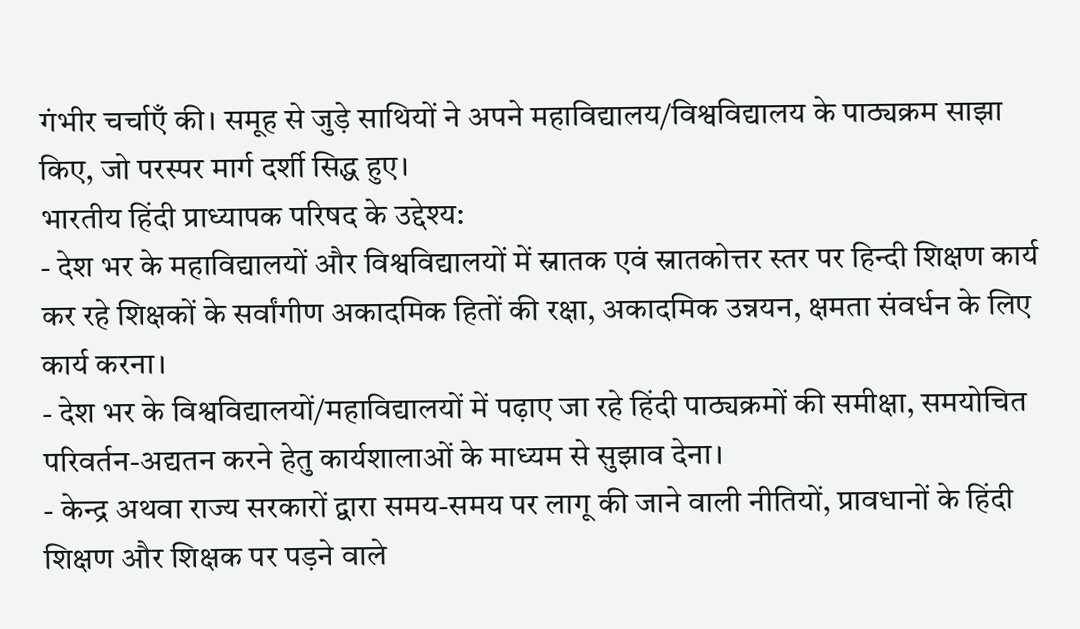गंभीर चर्चाएँ की। समूह से जुड़े साथियों ने अपने महाविद्यालय/विश्वविद्यालय के पाठ्यक्रम साझा किए, जो परस्पर मार्ग दर्शी सिद्ध हुए।
भारतीय हिंदी प्राध्यापक परिषद के उद्देश्य:
- देश भर के महाविद्यालयों और विश्वविद्यालयों में स्नातक एवं स्नातकोत्तर स्तर पर हिन्दी शिक्षण कार्य कर रहे शिक्षकों के सर्वांगीण अकादमिक हितों की रक्षा, अकादमिक उन्नयन, क्षमता संवर्धन के लिए कार्य करना।
- देश भर के विश्वविद्यालयों/महाविद्यालयों में पढ़ाए जा रहे हिंदी पाठ्यक्रमों की समीक्षा, समयोचित परिवर्तन-अद्यतन करने हेतु कार्यशालाओं के माध्यम से सुझाव देना।
- केन्द्र अथवा राज्य सरकारों द्वारा समय-समय पर लागू की जाने वाली नीतियों, प्रावधानों के हिंदी शिक्षण और शिक्षक पर पड़ने वाले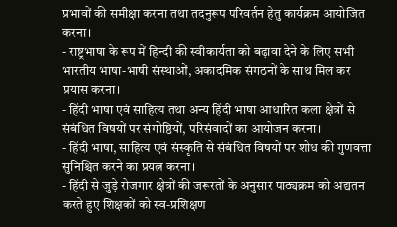प्रभावों की समीक्षा करना तथा तदनुरूप परिवर्तन हेतु कार्यक्रम आयोजित करना।
- राष्ट्रभाषा के रूप में हिन्दी की स्वीकार्यता को बढ़ावा देने के लिए सभी भारतीय भाषा-भाषी संस्थाओं, अकादमिक संगठनों के साथ मिल कर प्रयास करना।
- हिंदी भाषा एवं साहित्य तथा अन्य हिंदी भाषा आधारित कला क्षेत्रों से संबंधित विषयों पर संगोष्ठियों, परिसंवादों का आयोजन करना।
- हिंदी भाषा, साहित्य एवं संस्कृति से संबंधित विषयों पर शोध की गुणवत्ता सुनिश्चित करने का प्रयत्न करना।
- हिंदी से जुड़े रोजगार क्षेत्रों की जरूरतों के अनुसार पाठ्यक्रम को अद्यतन करते हुए शिक्षकों को स्व-प्रशिक्षण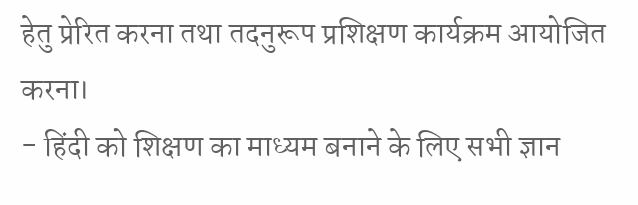हेतु प्रेरित करना तथा तदनुरूप प्रशिक्षण कार्यक्रम आयोजित करना।
- हिंदी को शिक्षण का माध्यम बनाने के लिए सभी ज्ञान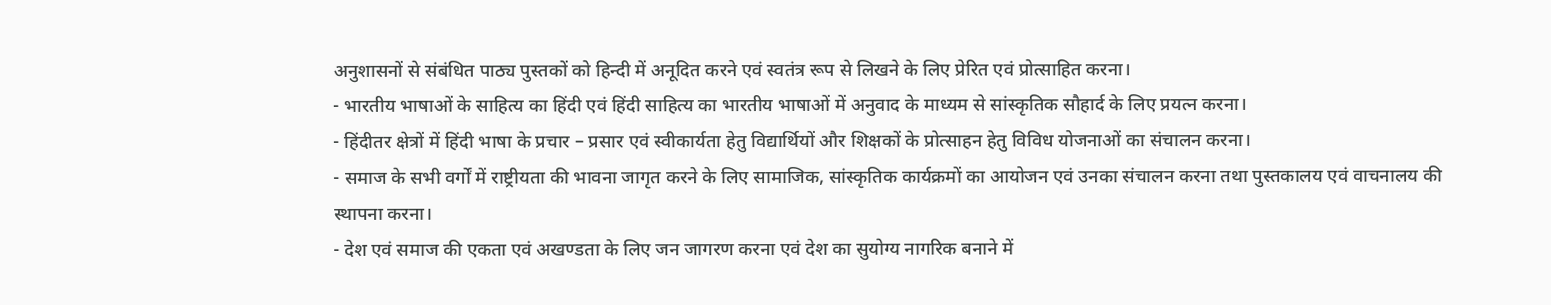अनुशासनों से संबंधित पाठ्य पुस्तकों को हिन्दी में अनूदित करने एवं स्वतंत्र रूप से लिखने के लिए प्रेरित एवं प्रोत्साहित करना।
- भारतीय भाषाओं के साहित्य का हिंदी एवं हिंदी साहित्य का भारतीय भाषाओं में अनुवाद के माध्यम से सांस्कृतिक सौहार्द के लिए प्रयत्न करना।
- हिंदीतर क्षेत्रों में हिंदी भाषा के प्रचार – प्रसार एवं स्वीकार्यता हेतु विद्यार्थियों और शिक्षकों के प्रोत्साहन हेतु विविध योजनाओं का संचालन करना।
- समाज के सभी वर्गों में राष्ट्रीयता की भावना जागृत करने के लिए सामाजिक, सांस्कृतिक कार्यक्रमों का आयोजन एवं उनका संचालन करना तथा पुस्तकालय एवं वाचनालय की स्थापना करना।
- देश एवं समाज की एकता एवं अखण्डता के लिए जन जागरण करना एवं देश का सुयोग्य नागरिक बनाने में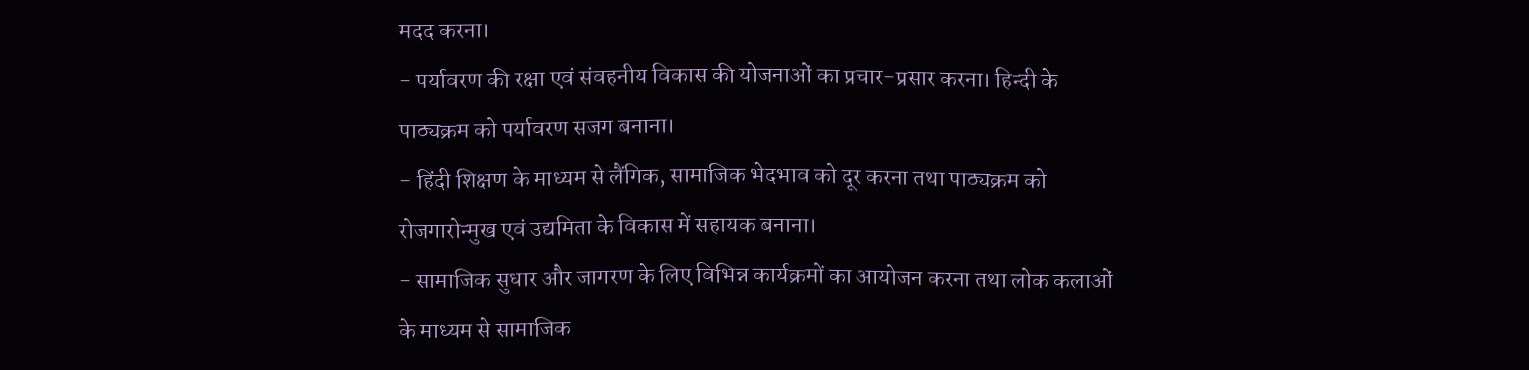मदद करना।
- पर्यावरण की रक्षा एवं संवहनीय विकास की योजनाओं का प्रचार-प्रसार करना। हिन्दी के पाठ्यक्रम को पर्यावरण सजग बनाना।
- हिंदी शिक्षण के माध्यम से लैंगिक, सामाजिक भेदभाव को दूर करना तथा पाठ्यक्रम को रोजगारोन्मुख एवं उद्यमिता के विकास में सहायक बनाना।
- सामाजिक सुधार और जागरण के लिए विभिन्न कार्यक्रमों का आयोजन करना तथा लोक कलाओं के माध्यम से सामाजिक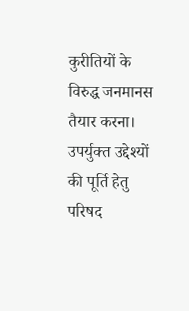कुरीतियों के विरुद्ध जनमानस तैयार करना।
उपर्युक्त उद्देश्यों की पूर्ति हेतु परिषद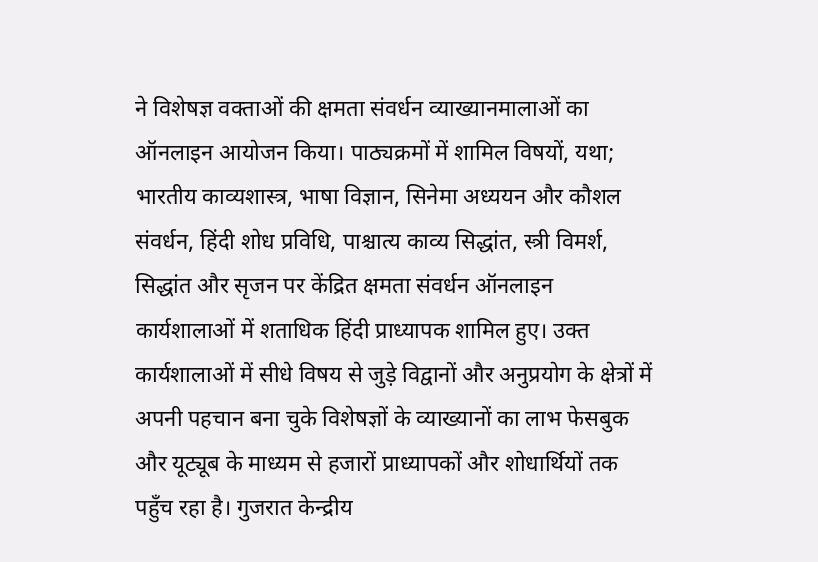ने विशेषज्ञ वक्ताओं की क्षमता संवर्धन व्याख्यानमालाओं का ऑनलाइन आयोजन किया। पाठ्यक्रमों में शामिल विषयों, यथा; भारतीय काव्यशास्त्र, भाषा विज्ञान, सिनेमा अध्ययन और कौशल संवर्धन, हिंदी शोध प्रविधि, पाश्चात्य काव्य सिद्धांत, स्त्री विमर्श, सिद्धांत और सृजन पर केंद्रित क्षमता संवर्धन ऑनलाइन कार्यशालाओं में शताधिक हिंदी प्राध्यापक शामिल हुए। उक्त कार्यशालाओं में सीधे विषय से जुड़े विद्वानों और अनुप्रयोग के क्षेत्रों में अपनी पहचान बना चुके विशेषज्ञों के व्याख्यानों का लाभ फेसबुक और यूट्यूब के माध्यम से हजारों प्राध्यापकों और शोधार्थियों तक पहुँच रहा है। गुजरात केन्द्रीय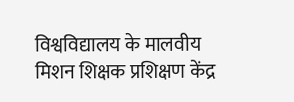विश्वविद्यालय के मालवीय मिशन शिक्षक प्रशिक्षण केंद्र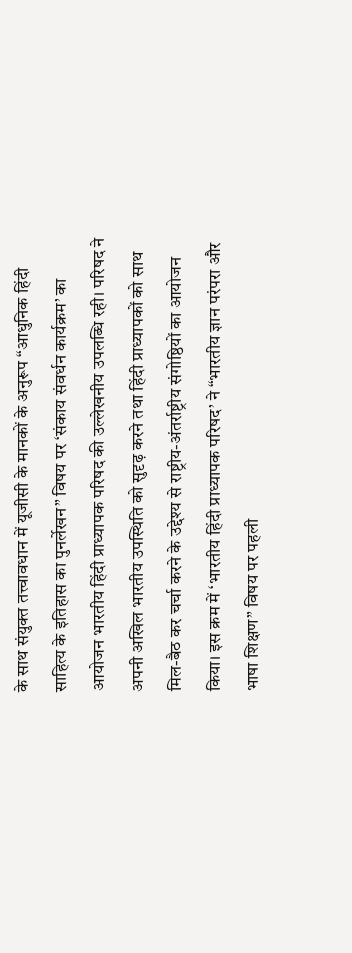के साथ संयुक्त तत्त्वावधान में यूजीसी के मानकों के अनुरूप “आधुनिक हिंदी साहित्य के इतिहास का पुनर्लेखन” विषय पर ‘संकाय संवर्धन कार्यक्रम’ का आयोजन भारतीय हिंदी प्राध्यापक परिषद की उल्लेखनीय उपलब्धि रही। परिषद ने अपनी अखिल भारतीय उपस्थिति को सुदृढ़ करने तथा हिंदी प्राध्यापकों को साथ मिल-बैठ कर चर्चा करने के उद्देश्य से राष्ट्रीय-अंतर्राष्ट्रीय संगोष्ठियों का आयोजन किया। इस क्रम में ‘भारतीय हिंदी प्राध्यापक परिषद’ ने “भारतीय ज्ञान परंपरा और भाषा शिक्षण” विषय पर पहली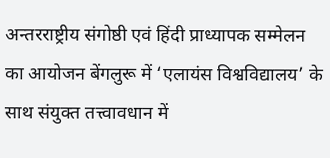अन्तरराष्ट्रीय संगोष्ठी एवं हिंदी प्राध्यापक सम्मेलन का आयोजन बेंगलुरू में ‘एलायंस विश्वविद्यालय’ के साथ संयुक्त तत्त्वावधान में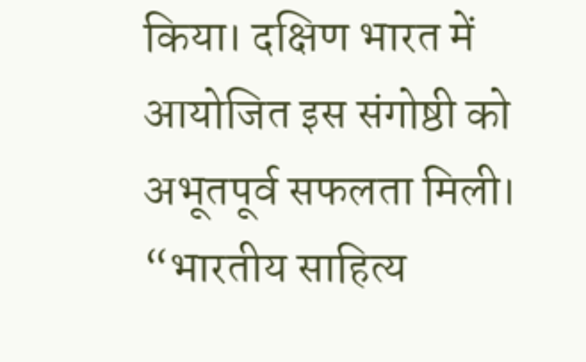किया। दक्षिण भारत में आयोजित इस संगोष्ठी को अभूतपूर्व सफलता मिली। “भारतीय साहित्य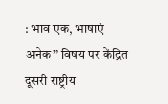: भाव एक, भाषाएं अनेक” विषय पर केंद्रित दूसरी राष्ट्रीय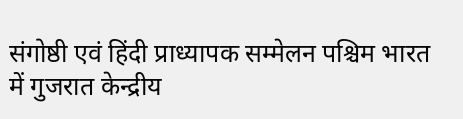संगोष्ठी एवं हिंदी प्राध्यापक सम्मेलन पश्चिम भारत में गुजरात केन्द्रीय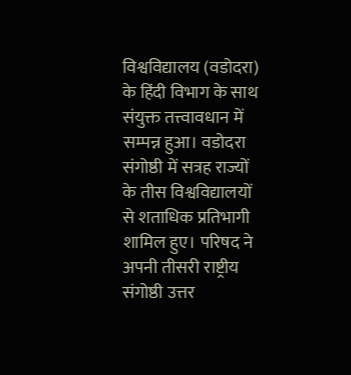विश्वविद्यालय (वडोदरा) के हिंदी विभाग के साथ संयुक्त तत्त्वावधान में सम्पन्न हुआ। वडोदरा संगोष्ठी में सत्रह राज्यों के तीस विश्वविद्यालयों से शताधिक प्रतिभागी शामिल हुए। परिषद ने अपनी तीसरी राष्ट्रीय संगोष्ठी उत्तर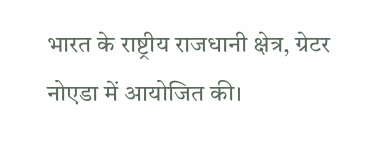भारत के राष्ट्रीय राजधानी क्षेत्र, ग्रेटर नोएडा में आयोजित की।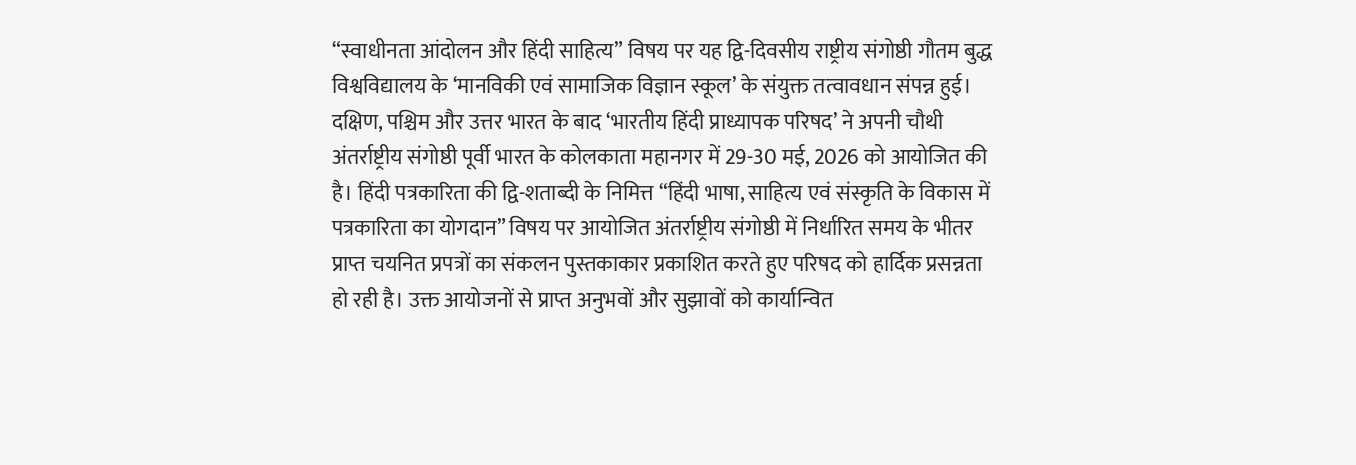“स्वाधीनता आंदोलन और हिंदी साहित्य” विषय पर यह द्वि-दिवसीय राष्ट्रीय संगोष्ठी गौतम बुद्ध विश्वविद्यालय के ‘मानविकी एवं सामाजिक विज्ञान स्कूल’ के संयुक्त तत्वावधान संपन्न हुई। दक्षिण, पश्चिम और उत्तर भारत के बाद ‘भारतीय हिंदी प्राध्यापक परिषद’ ने अपनी चौथी अंतर्राष्ट्रीय संगोष्ठी पूर्वी भारत के कोलकाता महानगर में 29-30 मई, 2026 को आयोजित की है। हिंदी पत्रकारिता की द्वि-शताब्दी के निमित्त “हिंदी भाषा, साहित्य एवं संस्कृति के विकास में पत्रकारिता का योगदान” विषय पर आयोजित अंतर्राष्ट्रीय संगोष्ठी में निर्धारित समय के भीतर प्राप्त चयनित प्रपत्रों का संकलन पुस्तकाकार प्रकाशित करते हुए परिषद को हार्दिक प्रसन्नता हो रही है। उक्त आयोजनों से प्राप्त अनुभवों और सुझावों को कार्यान्वित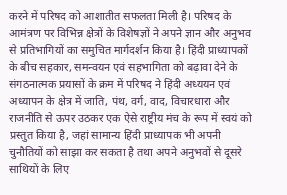करने में परिषद को आशातीत सफलता मिली है। परिषद के आमंत्रण पर विभिन्न क्षेत्रों के विशेषज्ञों ने अपने ज्ञान और अनुभव से प्रतिभागियों का समुचित मार्गदर्शन किया है। हिंदी प्राध्यापकों के बीच सहकार, समन्वयन एवं सहभागिता को बढ़ावा देने के संगठनात्मक प्रयासों के क्रम में परिषद ने हिंदी अध्ययन एवं अध्यापन के क्षेत्र में जाति, पंथ, वर्ग, वाद, विचारधारा और राजनीति से ऊपर उठकर एक ऐसे राष्ट्रीय मंच के रूप में स्वयं को प्रस्तुत किया है, जहां सामान्य हिंदी प्राध्यापक भी अपनी चुनौतियों को साझा कर सकता है तथा अपने अनुभवों से दूसरे साथियों के लिए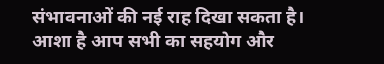संभावनाओं की नई राह दिखा सकता है। आशा है आप सभी का सहयोग और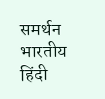समर्थन भारतीय हिंदी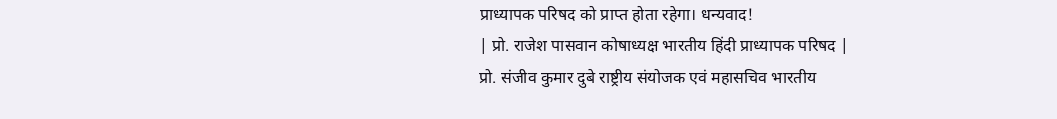प्राध्यापक परिषद को प्राप्त होता रहेगा। धन्यवाद!
| प्रो. राजेश पासवान कोषाध्यक्ष भारतीय हिंदी प्राध्यापक परिषद |
प्रो. संजीव कुमार दुबे राष्ट्रीय संयोजक एवं महासचिव भारतीय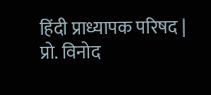हिंदी प्राध्यापक परिषद |
प्रो. विनोद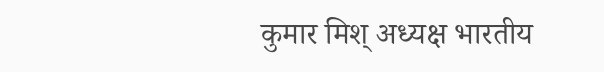कुमार मिश् अध्यक्ष भारतीय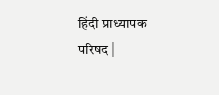हिंदी प्राध्यापक परिषद |